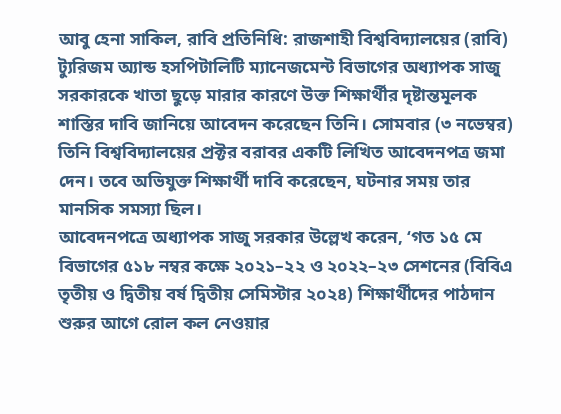আবু হেনা সাকিল, রাবি প্রতিনিধি: রাজশাহী বিশ্ববিদ্যালয়ের (রাবি) ট্যুরিজম অ্যান্ড হসপিটালিটি ম্যানেজমেন্ট বিভাগের অধ্যাপক সাজু সরকারকে খাতা ছুড়ে মারার কারণে উক্ত শিক্ষার্থীর দৃষ্টান্তমূলক শাস্তির দাবি জানিয়ে আবেদন করেছেন তিনি। সোমবার (৩ নভেম্বর) তিনি বিশ্ববিদ্যালয়ের প্রক্টর বরাবর একটি লিখিত আবেদনপত্র জমা দেন। তবে অভিযুক্ত শিক্ষার্থী দাবি করেছেন, ঘটনার সময় তার মানসিক সমস্যা ছিল।
আবেদনপত্রে অধ্যাপক সাজু সরকার উল্লেখ করেন, ‘গত ১৫ মে বিভাগের ৫১৮ নম্বর কক্ষে ২০২১–২২ ও ২০২২–২৩ সেশনের (বিবিএ তৃতীয় ও দ্বিতীয় বর্ষ দ্বিতীয় সেমিস্টার ২০২৪) শিক্ষার্থীদের পাঠদান শুরুর আগে রোল কল নেওয়ার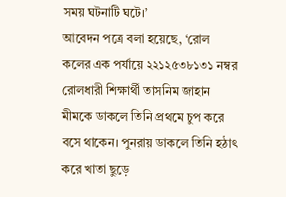সময় ঘটনাটি ঘটে।’
আবেদন পত্রে বলা হয়েছে, ‘রোল কলের এক পর্যায়ে ২২১২৫৩৮১৩১ নম্বর রোলধারী শিক্ষার্থী তাসনিম জাহান মীমকে ডাকলে তিনি প্রথমে চুপ করে বসে থাকেন। পুনরায় ডাকলে তিনি হঠাৎ করে খাতা ছুড়ে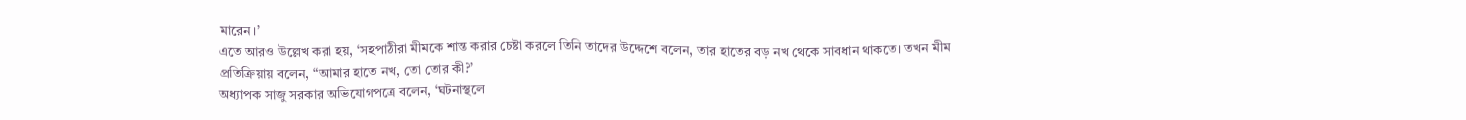মারেন।’
এতে আরও উল্লেখ করা হয়, ‘সহপাঠীরা মীমকে শান্ত করার চেষ্টা করলে তিনি তাদের উদ্দেশে বলেন, তার হাতের বড় নখ থেকে সাবধান থাকতে। তখন মীম প্রতিক্রিয়ায় বলেন, “আমার হাতে নখ, তো তোর কী?’
অধ্যাপক সাজু সরকার অভিযোগপত্রে বলেন, ‘ঘটনাস্থলে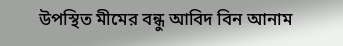উপস্থিত মীমের বন্ধু আবিদ বিন আনাম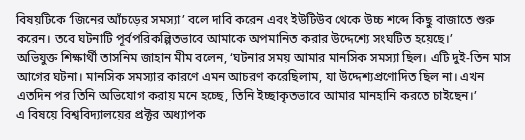বিষয়টিকে ‘জিনের আঁচড়ের সমস্যা’ বলে দাবি করেন এবং ইউটিউব থেকে উচ্চ শব্দে কিছু বাজাতে শুরু করেন। তবে ঘটনাটি পূর্বপরিকল্পিতভাবে আমাকে অপমানিত করার উদ্দেশ্যে সংঘটিত হয়েছে।’
অভিযুক্ত শিক্ষার্থী তাসনিম জাহান মীম বলেন, ‘ঘটনার সময় আমার মানসিক সমস্যা ছিল। এটি দুই-তিন মাস আগের ঘটনা। মানসিক সমস্যার কারণে এমন আচরণ করেছিলাম, যা উদ্দেশ্যপ্রণোদিত ছিল না। এখন এতদিন পর তিনি অভিযোগ করায় মনে হচ্ছে, তিনি ইচ্ছাকৃতভাবে আমার মানহানি করতে চাইছেন।’
এ বিষয়ে বিশ্ববিদ্যালয়ের প্রক্টর অধ্যাপক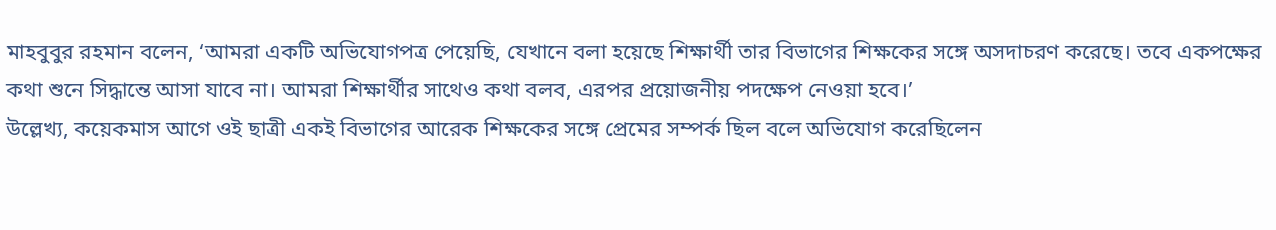মাহবুবুর রহমান বলেন, ‘আমরা একটি অভিযোগপত্র পেয়েছি, যেখানে বলা হয়েছে শিক্ষার্থী তার বিভাগের শিক্ষকের সঙ্গে অসদাচরণ করেছে। তবে একপক্ষের কথা শুনে সিদ্ধান্তে আসা যাবে না। আমরা শিক্ষার্থীর সাথেও কথা বলব, এরপর প্রয়োজনীয় পদক্ষেপ নেওয়া হবে।’
উল্লেখ্য, কয়েকমাস আগে ওই ছাত্রী একই বিভাগের আরেক শিক্ষকের সঙ্গে প্রেমের সম্পর্ক ছিল বলে অভিযোগ করেছিলেন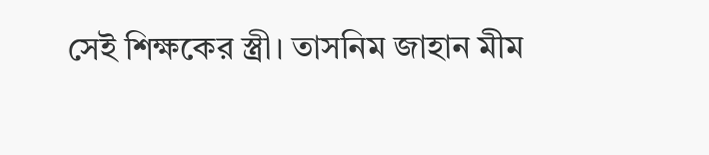সেই শিক্ষকের স্ত্রী। তাসনিম জাহান মীম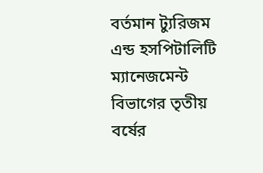বর্তমান ট্যুরিজম এন্ড হসপিটালিটি ম্যানেজমেন্ট বিভাগের তৃতীয় বর্ষের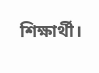শিক্ষার্থী।